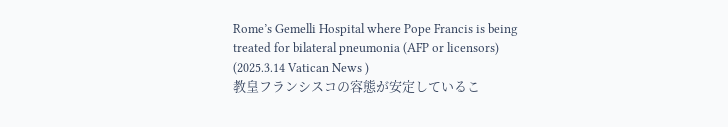Rome’s Gemelli Hospital where Pope Francis is being treated for bilateral pneumonia (AFP or licensors)
(2025.3.14 Vatican News )
教皇フランシスコの容態が安定しているこ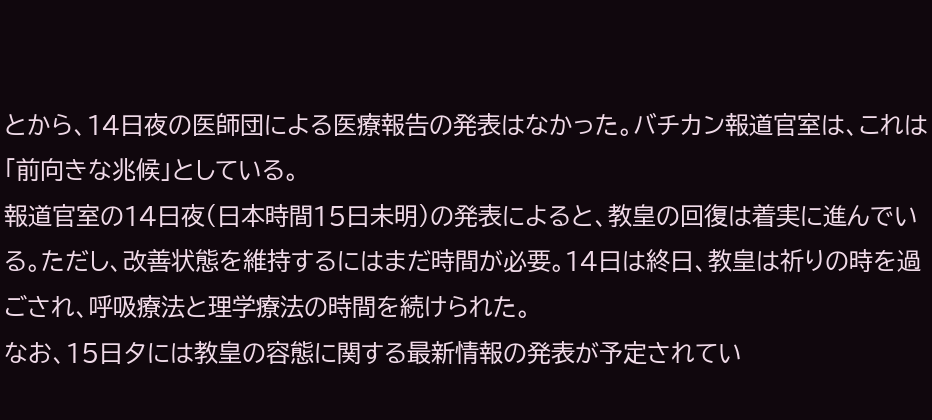とから、14日夜の医師団による医療報告の発表はなかった。バチカン報道官室は、これは「前向きな兆候」としている。
報道官室の14日夜(日本時間15日未明)の発表によると、教皇の回復は着実に進んでいる。ただし、改善状態を維持するにはまだ時間が必要。14日は終日、教皇は祈りの時を過ごされ、呼吸療法と理学療法の時間を続けられた。
なお、15日夕には教皇の容態に関する最新情報の発表が予定されてい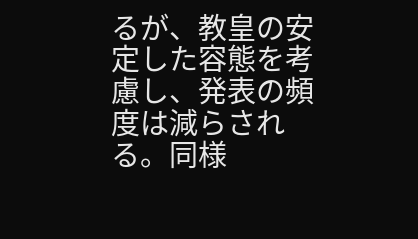るが、教皇の安定した容態を考慮し、発表の頻度は減らされる。同様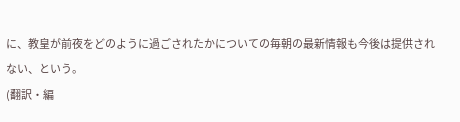に、教皇が前夜をどのように過ごされたかについての毎朝の最新情報も今後は提供されない、という。
(翻訳・編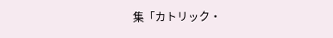集「カトリック・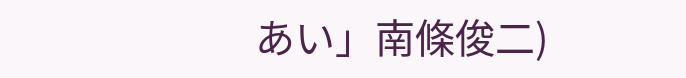あい」南條俊二)